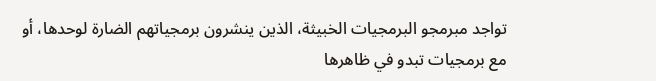تواجد مبرمجو البرمجيات الخبيثة، الذين ينشرون برمجياتهم الضارة لوحدها، أو مع برمجيات تبدو في ظاهرها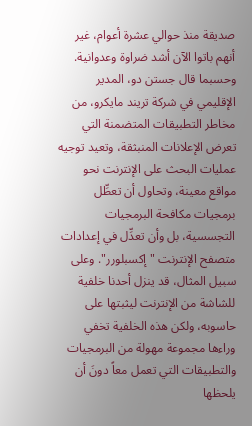صديقة منذ حوالي عشرة أعوام، غير أنهم باتوا الآن أشد ضراوة وعدوانية.
وحسبما قال جستن دو، المدير الإقليمي في شركة تريند مايكرو، من مخاطر التطبيقات المتضمنة التي تعرض الإعلانات المنبثقة، وتعيد توجيه عمليات البحث على الإنترنت نحو مواقع معينة، وتحاول أن تعطِّل برمجيات مكافحة البرمجيات التجسسية، بل وأن تعدِّل في إعدادات متصفح الإنترنت "إكسبلورر". وعلى سبيل المثال، قد ينزل أحدنا خلفية للشاشة من الإنترنت ليثبتها على حاسوبه، ولكن هذه الخلفية تخفي وراءها مجموعة مهولة من البرمجيات والتطبيقات التي تعمل معاً دونَ أن يلحظها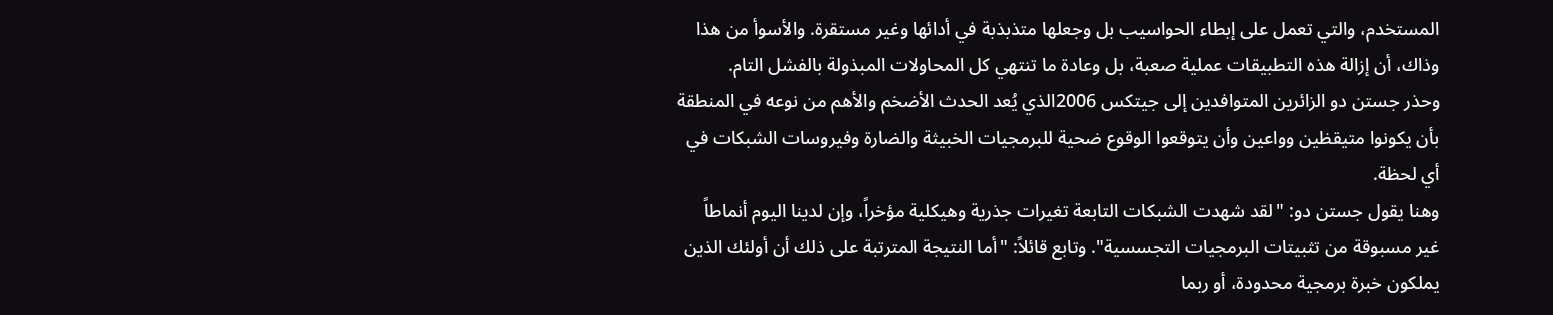المستخدم، والتي تعمل على إبطاء الحواسيب بل وجعلها متذبذبة في أدائها وغير مستقرة. والأسوأ من هذا وذاك، أن إزالة هذه التطبيقات عملية صعبة، بل وعادة ما تنتهي كل المحاولات المبذولة بالفشل التام.
وحذر جستن دو الزائرين المتوافدين إلى جيتكس 2006الذي يُعد الحدث الأضخم والأهم من نوعه في المنطقة بأن يكونوا متيقظين وواعين وأن يتوقعوا الوقوع ضحية للبرمجيات الخبيثة والضارة وفيروسات الشبكات في أي لحظة.
وهنا يقول جستن دو: "لقد شهدت الشبكات التابعة تغيرات جذرية وهيكلية مؤخراً، وإن لدينا اليوم أنماطاً غير مسبوقة من تثبيتات البرمجيات التجسسية". وتابع قائلاً: "أما النتيجة المترتبة على ذلك أن أولئك الذين يملكون خبرة برمجية محدودة، أو ربما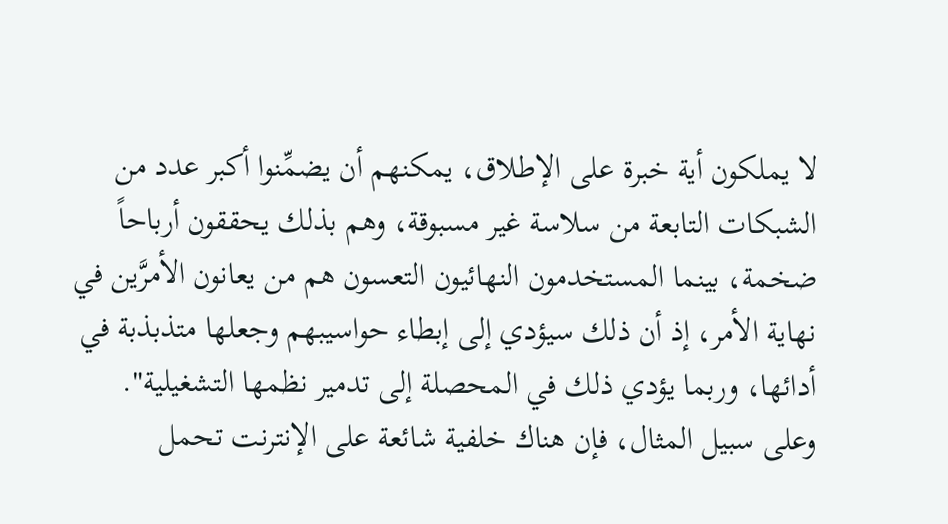لا يملكون أية خبرة على الإطلاق، يمكنهم أن يضمِّنوا أكبر عدد من الشبكات التابعة من سلاسة غير مسبوقة، وهم بذلك يحققون أرباحاً ضخمة، بينما المستخدمون النهائيون التعسون هم من يعانون الأمرَّين في نهاية الأمر، إذ أن ذلك سيؤدي إلى إبطاء حواسيبهم وجعلها متذبذبة في أدائها، وربما يؤدي ذلك في المحصلة إلى تدمير نظمها التشغيلية".
وعلى سبيل المثال، فإن هناك خلفية شائعة على الإنترنت تحمل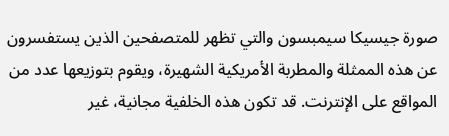صورة جيسيكا سيمبسون والتي تظهر للمتصفحين الذين يستفسرون عن هذه الممثلة والمطربة الأمريكية الشهيرة، ويقوم بتوزيعها عدد من المواقع على الإنترنت. قد تكون هذه الخلفية مجانية، غير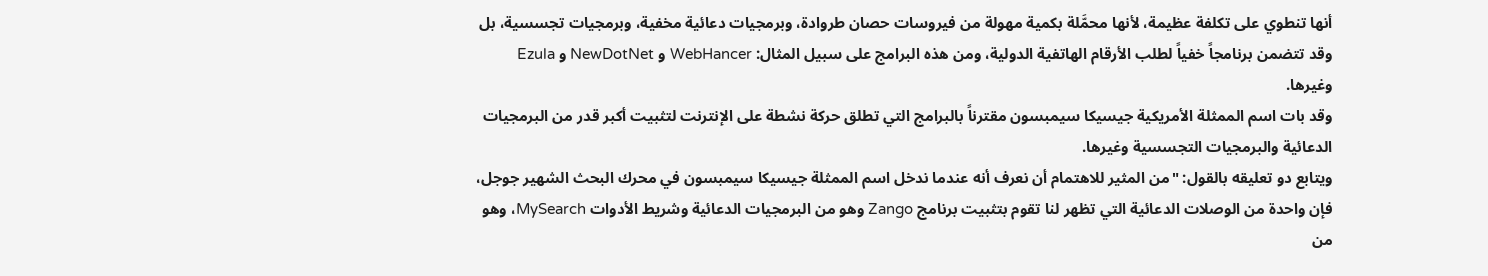أنها تنطوي على تكلفة عظيمة، لأنها محمَّلة بكمية مهولة من فيروسات حصان طروادة، وبرمجيات دعائية مخفية، وبرمجيات تجسسية، بل وقد تتضمن برنامجاً خفياً لطلب الأرقام الهاتفية الدولية، ومن هذه البرامج على سبيل المثال: WebHancer و NewDotNet و Ezula وغيرها.
وقد بات اسم الممثلة الأمريكية جيسيكا سيمبسون مقترناً بالبرامج التي تطلق حركة نشطة على الإنترنت لتثبيت أكبر قدر من البرمجيات الدعائية والبرمجيات التجسسية وغيرها.
ويتابع دو تعليقه بالقول: "من المثير للاهتمام أن نعرف أنه عندما ندخل اسم الممثلة جيسيكا سيمبسون في محرك البحث الشهير جوجل، فإن واحدة من الوصلات الدعائية التي تظهر لنا تقوم بتثبيت برنامج Zango وهو من البرمجيات الدعائية وشريط الأدوات MySearch، وهو من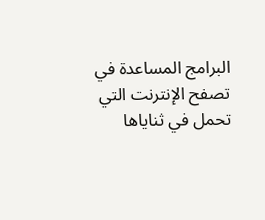البرامج المساعدة في تصفح الإنترنت التي تحمل في ثناياها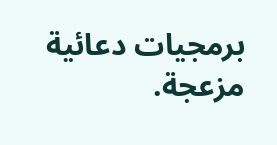برمجيات دعائية مزعجة.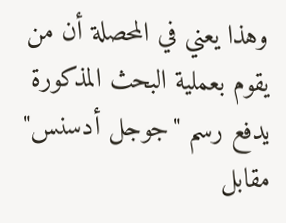وهذا يعني في المحصلة أن من يقوم بعملية البحث المذكورة يدفع رسم "جوجل أدسنس" مقابل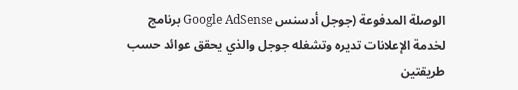الوصلة المدفوعة (جوجل أدسنس Google AdSense برنامج لخدمة الإعلانات تديره وتشغله جوجل والذي يحقق عوائد حسب طريقتين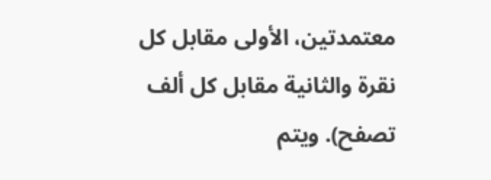معتمدتين، الأولى مقابل كل نقرة والثانية مقابل كل ألف تصفح). ويتم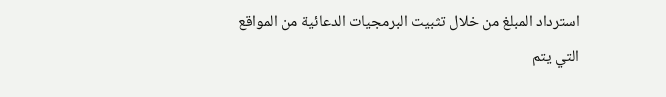استرداد المبلغ من خلال تثبيت البرمجيات الدعائية من المواقع التي يتم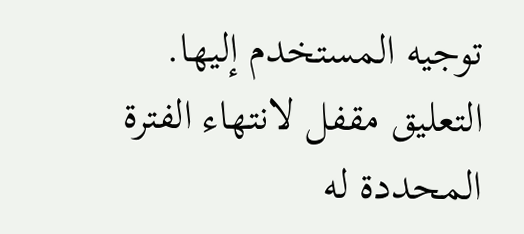توجيه المستخدم إليها.
التعليق مقفل لانتهاء الفترة المحددة له